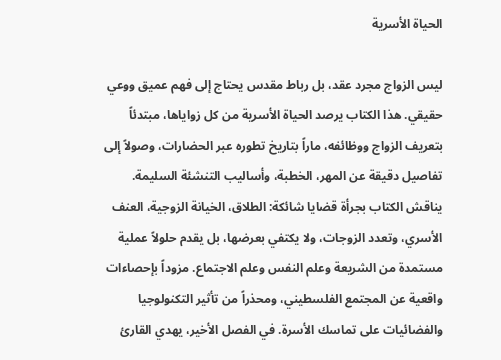الحياة الأسرية

ليس الزواج مجرد عقد، بل رباط مقدس يحتاج إلى فهم عميق ووعي حقيقي. هذا الكتاب يرصد الحياة الأسرية من كل زواياها، مبتدئاً بتعريف الزواج ووظائفه، ماراً بتاريخ تطوره عبر الحضارات، وصولاً إلى تفاصيل دقيقة عن المهر، الخطبة، وأساليب التنشئة السليمة. يناقش الكتاب بجرأة قضايا شائكة: الطلاق، الخيانة الزوجية، العنف الأسري، وتعدد الزوجات، ولا يكتفي بعرضها، بل يقدم حلولاً عملية مستمدة من الشريعة وعلم النفس وعلم الاجتماع. مزوداً بإحصاءات واقعية عن المجتمع الفلسطيني، ومحذراً من تأثير التكنولوجيا والفضائيات على تماسك الأسرة. في الفصل الأخير، يهدي القارئ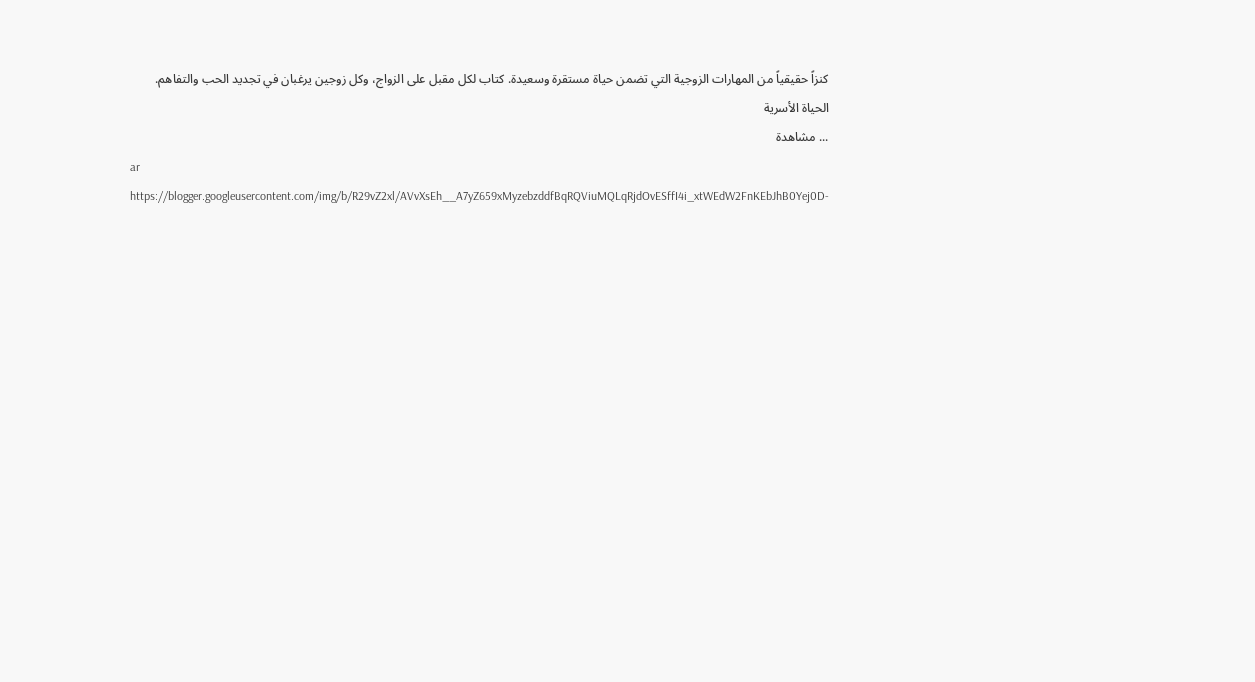كنزاً حقيقياً من المهارات الزوجية التي تضمن حياة مستقرة وسعيدة. كتاب لكل مقبل على الزواج، وكل زوجين يرغبان في تجديد الحب والتفاهم. الحياة الأسرية
... مشاهدة
ar https://blogger.googleusercontent.com/img/b/R29vZ2xl/AVvXsEh__A7yZ659xMyzebzddfBqRQViuMQLqRjdOvESffI4i_xtWEdW2FnKEbJhB0Yej0D-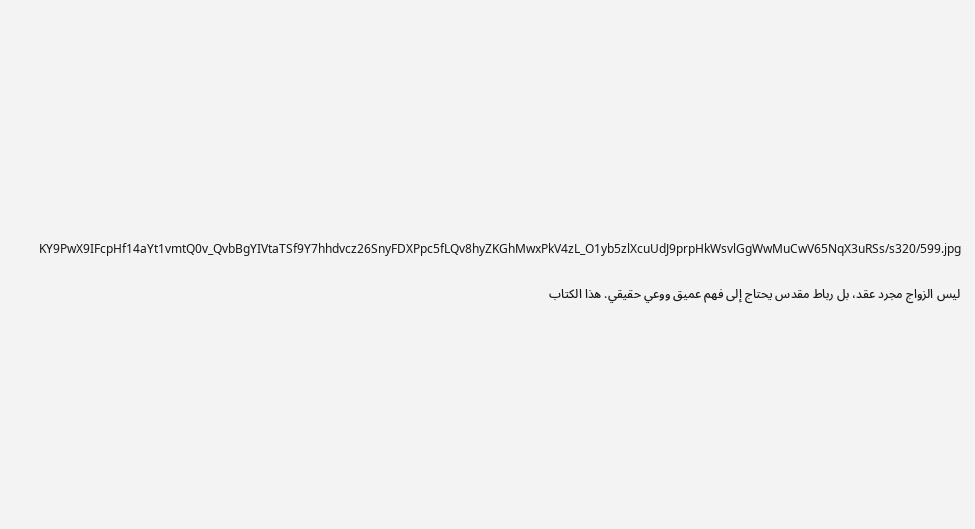KY9PwX9IFcpHf14aYt1vmtQ0v_QvbBgYIVtaTSf9Y7hhdvcz26SnyFDXPpc5fLQv8hyZKGhMwxPkV4zL_O1yb5zlXcuUdJ9prpHkWsvlGgWwMuCwV65NqX3uRSs/s320/599.jpg

ليس الزواج مجرد عقد، بل رباط مقدس يحتاج إلى فهم عميق ووعي حقيقي. هذا الكتاب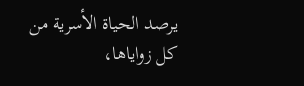يرصد الحياة الأسرية من كل زواياها،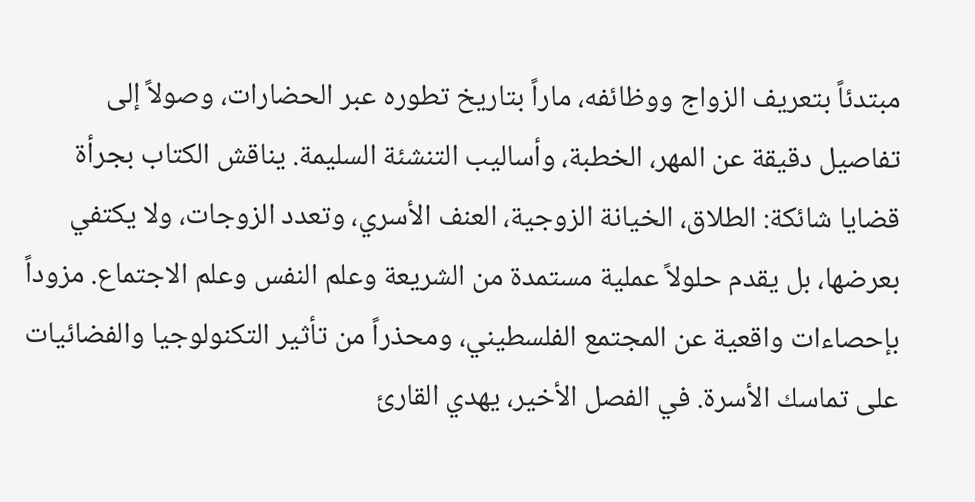مبتدئاً بتعريف الزواج ووظائفه، ماراً بتاريخ تطوره عبر الحضارات، وصولاً إلى تفاصيل دقيقة عن المهر، الخطبة، وأساليب التنشئة السليمة. يناقش الكتاب بجرأة قضايا شائكة: الطلاق، الخيانة الزوجية، العنف الأسري، وتعدد الزوجات، ولا يكتفي بعرضها، بل يقدم حلولاً عملية مستمدة من الشريعة وعلم النفس وعلم الاجتماع. مزوداً بإحصاءات واقعية عن المجتمع الفلسطيني، ومحذراً من تأثير التكنولوجيا والفضائيات على تماسك الأسرة. في الفصل الأخير، يهدي القارئ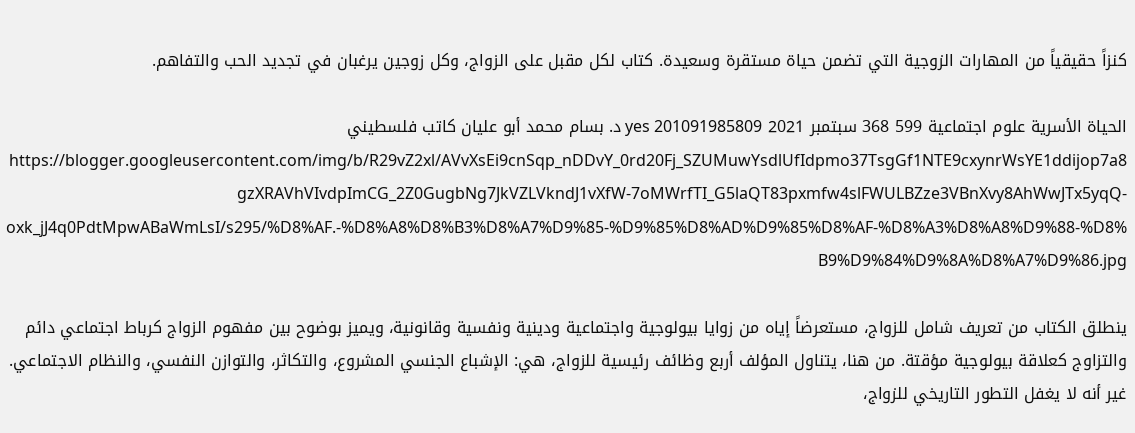كنزاً حقيقياً من المهارات الزوجية التي تضمن حياة مستقرة وسعيدة. كتاب لكل مقبل على الزواج، وكل زوجين يرغبان في تجديد الحب والتفاهم.

الحياة الأسرية علوم اجتماعية 599 368 سبتمبر 2021 yes 201091985809 د. بسام محمد أبو عليان كاتب فلسطيني https://blogger.googleusercontent.com/img/b/R29vZ2xl/AVvXsEi9cnSqp_nDDvY_0rd20Fj_SZUMuwYsdlUfIdpmo37TsgGf1NTE9cxynrWsYE1ddijop7a8gzXRAVhVIvdpImCG_2Z0GugbNg7JkVZLVkndJ1vXfW-7oMWrfTI_G5laQT83pxmfw4slFWULBZze3VBnXvy8AhWwJTx5yqQ-oxk_jJ4q0PdtMpwABaWmLsI/s295/%D8%AF.-%D8%A8%D8%B3%D8%A7%D9%85-%D9%85%D8%AD%D9%85%D8%AF-%D8%A3%D8%A8%D9%88-%D8%B9%D9%84%D9%8A%D8%A7%D9%86.jpg

ينطلق الكتاب من تعريف شامل للزواج، مستعرضاً إياه من زوايا بيولوجية واجتماعية ودينية ونفسية وقانونية، ويميز بوضوح بين مفهوم الزواج كرباط اجتماعي دائم والتزاوج كعلاقة بيولوجية مؤقتة. من هنا، يتناول المؤلف أربع وظائف رئيسية للزواج، هي: الإشباع الجنسي المشروع، والتكاثر، والتوازن النفسي، والنظام الاجتماعي. غير أنه لا يغفل التطور التاريخي للزواج،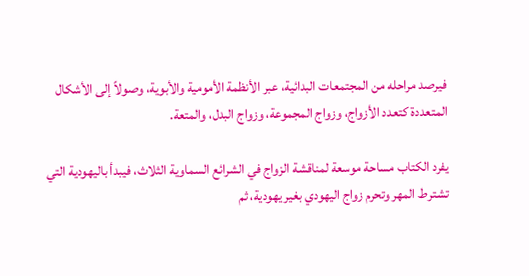فيرصد مراحله من المجتمعات البدائية، عبر الأنظمة الأمومية والأبوية، وصولاً إلى الأشكال المتعددة كتعدد الأزواج، وزواج المجموعة، وزواج البدل، والمتعة.

يفرد الكتاب مساحة موسعة لمناقشة الزواج في الشرائع السماوية الثلاث، فيبدأ باليهودية التي تشترط المهر وتحرم زواج اليهودي بغير يهودية، ثم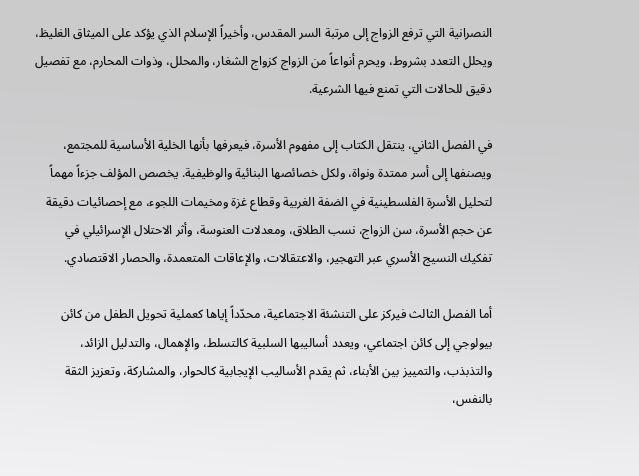النصرانية التي ترفع الزواج إلى مرتبة السر المقدس، وأخيراً الإسلام الذي يؤكد على الميثاق الغليظ، ويحلل التعدد بشروط، ويحرم أنواعاً من الزواج كزواج الشغار، والمحلل، وذوات المحارم، مع تفصيل دقيق للحالات التي تمنع فيها الشرعية.

في الفصل الثاني، ينتقل الكتاب إلى مفهوم الأسرة، فيعرفها بأنها الخلية الأساسية للمجتمع، ويصنفها إلى أسر ممتدة ونواة، ولكل خصائصها البنائية والوظيفية. يخصص المؤلف جزءاً مهماً لتحليل الأسرة الفلسطينية في الضفة الغربية وقطاع غزة ومخيمات اللجوء، مع إحصائيات دقيقة عن حجم الأسرة، سن الزواج، نسب الطلاق، ومعدلات العنوسة، وأثر الاحتلال الإسرائيلي في تفكيك النسيج الأسري عبر التهجير، والاعتقالات، والإعاقات المتعمدة، والحصار الاقتصادي.

أما الفصل الثالث فيركز على التنشئة الاجتماعية، محدّداً إياها كعملية تحويل الطفل من كائن بيولوجي إلى كائن اجتماعي، ويعدد أساليبها السلبية كالتسلط، والإهمال، والتدليل الزائد، والتذبذب، والتمييز بين الأبناء، ثم يقدم الأساليب الإيجابية كالحوار، والمشاركة، وتعزيز الثقة بالنفس،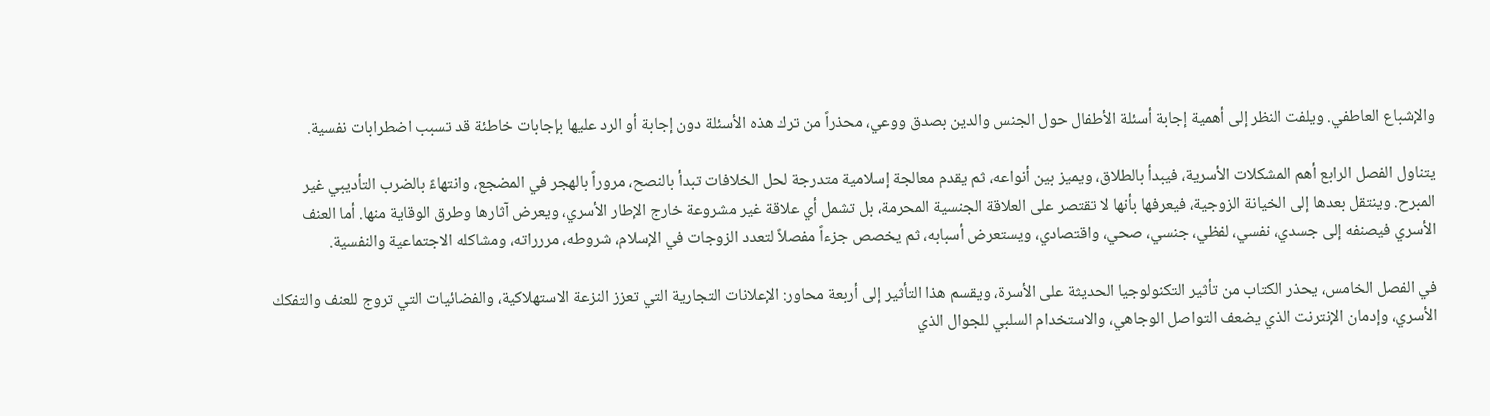والإشباع العاطفي. ويلفت النظر إلى أهمية إجابة أسئلة الأطفال حول الجنس والدين بصدق ووعي، محذراً من ترك هذه الأسئلة دون إجابة أو الرد عليها بإجابات خاطئة قد تسبب اضطرابات نفسية.

يتناول الفصل الرابع أهم المشكلات الأسرية، فيبدأ بالطلاق، ويميز بين أنواعه، ثم يقدم معالجة إسلامية متدرجة لحل الخلافات تبدأ بالنصح، مروراً بالهجر في المضجع، وانتهاءً بالضرب التأديبي غير المبرح. وينتقل بعدها إلى الخيانة الزوجية، فيعرفها بأنها لا تقتصر على العلاقة الجنسية المحرمة، بل تشمل أي علاقة غير مشروعة خارج الإطار الأسري، ويعرض آثارها وطرق الوقاية منها. أما العنف الأسري فيصنفه إلى جسدي، نفسي، لفظي، جنسي، صحي، واقتصادي، ويستعرض أسبابه، ثم يخصص جزءاً مفصلاً لتعدد الزوجات في الإسلام، شروطه، مررراته، ومشاكله الاجتماعية والنفسية.

في الفصل الخامس، يحذر الكتاب من تأثير التكنولوجيا الحديثة على الأسرة، ويقسم هذا التأثير إلى أربعة محاور: الإعلانات التجارية التي تعزز النزعة الاستهلاكية، والفضائيات التي تروج للعنف والتفكك الأسري، وإدمان الإنترنت الذي يضعف التواصل الوجاهي، والاستخدام السلبي للجوال الذي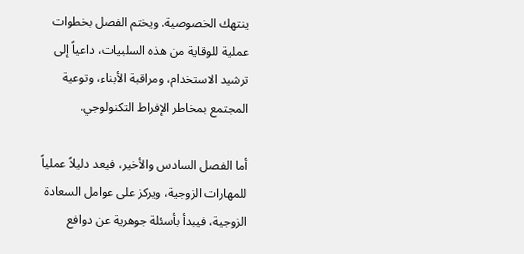ينتهك الخصوصية. ويختم الفصل بخطوات عملية للوقاية من هذه السلبيات، داعياً إلى ترشيد الاستخدام، ومراقبة الأبناء، وتوعية المجتمع بمخاطر الإفراط التكنولوجي.

أما الفصل السادس والأخير، فيعد دليلاً عملياً للمهارات الزوجية، ويركز على عوامل السعادة الزوجية، فيبدأ بأسئلة جوهرية عن دوافع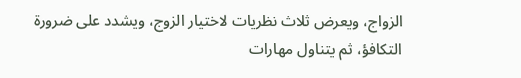الزواج، ويعرض ثلاث نظريات لاختيار الزوج، ويشدد على ضرورة التكافؤ، ثم يتناول مهارات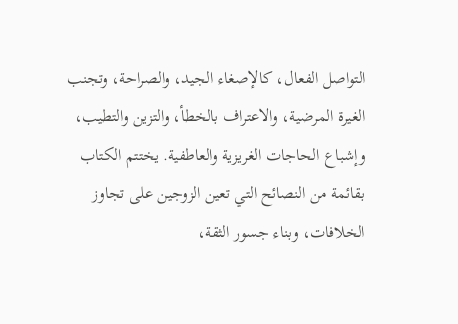التواصل الفعال، كالإصغاء الجيد، والصراحة، وتجنب الغيرة المرضية، والاعتراف بالخطأ، والتزين والتطيب، وإشباع الحاجات الغريزية والعاطفية. يختتم الكتاب بقائمة من النصائح التي تعين الزوجين على تجاوز الخلافات، وبناء جسور الثقة،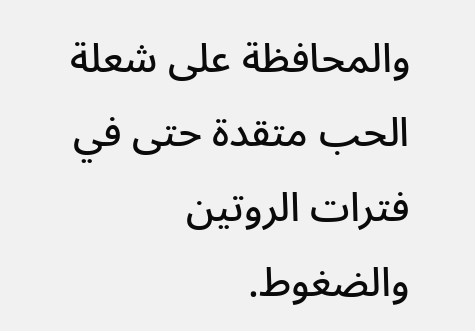والمحافظة على شعلة الحب متقدة حتى في فترات الروتين والضغوط.